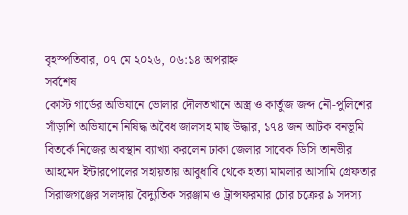বৃহস্পতিবার, ০৭ মে ২০২৬, ০৬:১৪ অপরাহ্ন
সর্বশেষ
কোস্ট গার্ডের অভিযানে ভোলার দৌলতখানে অস্ত্র ও কার্তুজ জব্দ নৌ-পুলিশের সাঁড়াশি অভিযানে নিষিদ্ধ অবৈধ জালসহ মাছ উদ্ধার, ১৭৪ জন আটক বনভূমি বিতর্কে নিজের অবস্থান ব্যাখ্যা করলেন ঢাকা জেলার সাবেক ডিসি তানভীর আহমেদ ইন্টারপোলের সহায়তায় আবুধাবি থেকে হত্যা মামলার আসামি গ্রেফতার সিরাজগঞ্জের সলঙ্গায় বৈদ্যুতিক সরঞ্জাম ও ট্রান্সফরমার চোর চক্রের ৯ সদস্য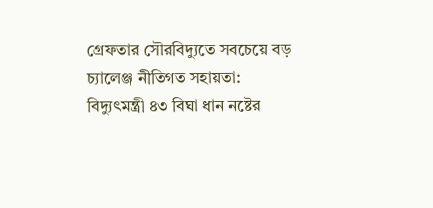গ্রেফতার সৌরবিদ্যুতে সবচেয়ে বড় চ্যালেঞ্জ নীতিগত সহায়তা: বিদ্যুৎমন্ত্রী ৪৩ বিঘা ধান নষ্টের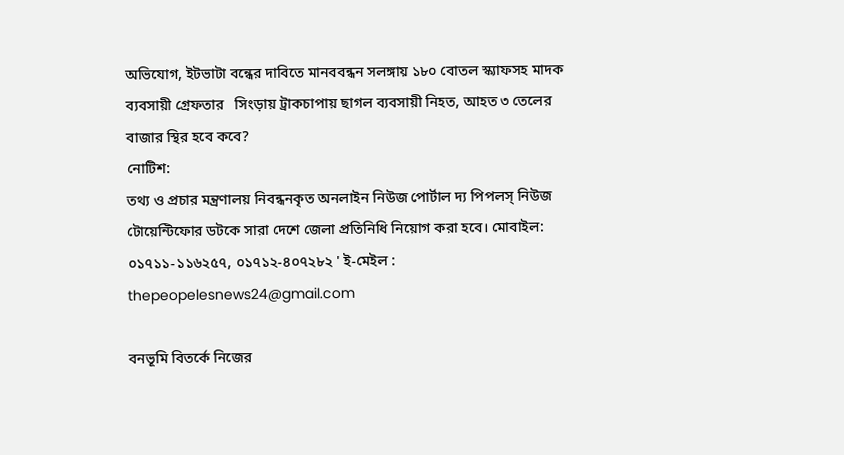অভিযোগ, ইটভাটা বন্ধের দাবিতে মানববন্ধন সলঙ্গায় ১৮০ বোতল স্ক্যাফসহ মাদক ব্যবসায়ী গ্রেফতার   সিংড়ায় ট্রাকচাপায় ছাগল ব্যবসায়ী নিহত, আহত ৩ তেলের বাজার স্থির হবে কবে?
নোটিশ:
তথ্য ও প্রচার মন্ত্রণালয় নিবন্ধনকৃত অনলাইন নিউজ পোর্টাল দ্য পিপলস্ নিউজ টোয়েন্টিফোর ডটকে সারা দেশে জেলা প্রতিনিধি নিয়োগ করা হবে। মোবাইল: ০১৭১১-১১৬২৫৭, ০১৭১২-৪০৭২৮২ ' ই-মেইল : thepeopelesnews24@gmail.com

বনভূমি বিতর্কে নিজের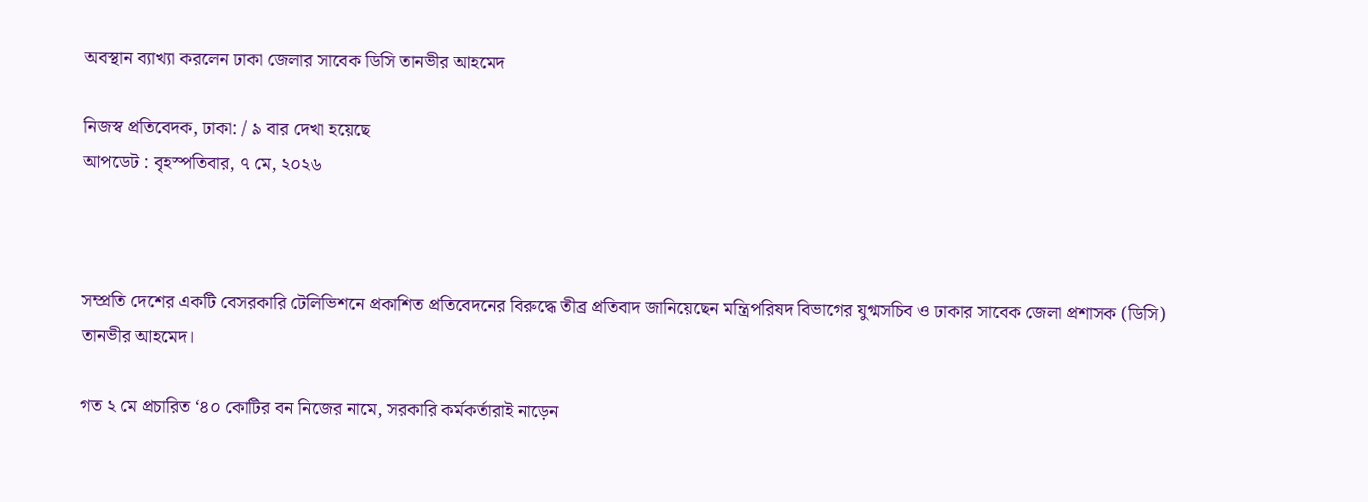অবস্থান ব্যাখ্যা করলেন ঢাকা জেলার সাবেক ডিসি তানভীর আহমেদ

নিজস্ব প্রতিবেদক, ঢাকা: / ৯ বার দেখা হয়েছে
আপডেট : বৃহস্পতিবার, ৭ মে, ২০২৬



সম্প্রতি দেশের একটি বেসরকারি টেলিভিশনে প্রকাশিত প্রতিবেদনের বিরুদ্ধে তীব্র প্রতিবাদ জানিয়েছেন মন্ত্রিপরিষদ বিভাগের যুগ্মসচিব ও ঢাকার সাবেক জেলা প্রশাসক (ডিসি) তানভীর আহমেদ।

গত ২ মে প্রচারিত ‘৪০ কোটির বন নিজের নামে, সরকারি কর্মকর্তারাই নাড়েন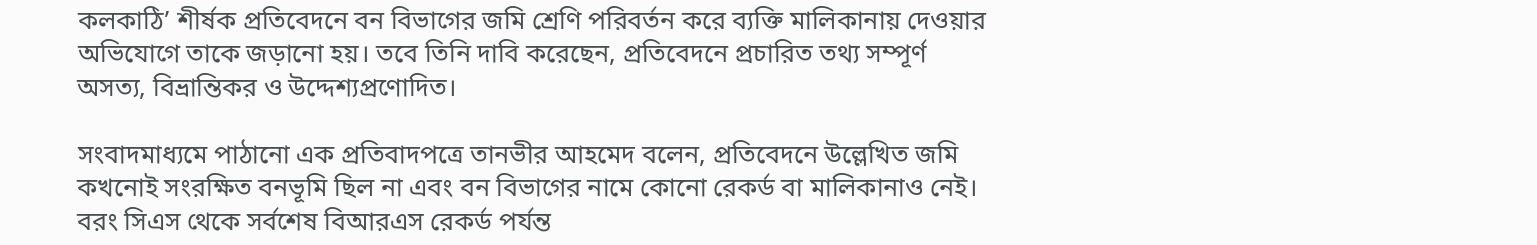কলকাঠি’ শীর্ষক প্রতিবেদনে বন বিভাগের জমি শ্রেণি পরিবর্তন করে ব্যক্তি মালিকানায় দেওয়ার অভিযোগে তাকে জড়ানো হয়। তবে তিনি দাবি করেছেন, প্রতিবেদনে প্রচারিত তথ্য সম্পূর্ণ অসত্য, বিভ্রান্তিকর ও উদ্দেশ্যপ্রণোদিত।

সংবাদমাধ্যমে পাঠানো এক প্রতিবাদপত্রে তানভীর আহমেদ বলেন, প্রতিবেদনে উল্লেখিত জমি কখনোই সংরক্ষিত বনভূমি ছিল না এবং বন বিভাগের নামে কোনো রেকর্ড বা মালিকানাও নেই। বরং সিএস থেকে সর্বশেষ বিআরএস রেকর্ড পর্যন্ত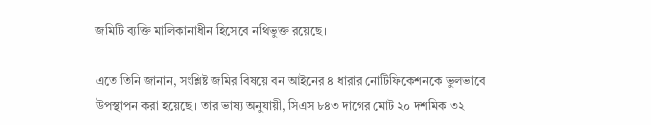জমিটি ব্যক্তি মালিকানাধীন হিসেবে নথিভুক্ত রয়েছে।

এতে তিনি জানান, সংশ্লিষ্ট জমির বিষয়ে বন আইনের ৪ ধারার নোটিফিকেশনকে ভুলভাবে উপস্থাপন করা হয়েছে। তার ভাষ্য অনুযায়ী, সিএস ৮৪৩ দাগের মোট ২০ দশমিক ৩২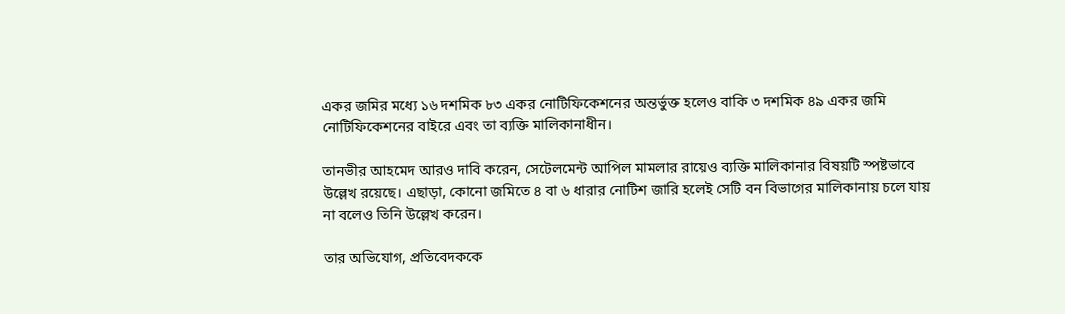একর জমির মধ্যে ১৬ দশমিক ৮৩ একর নোটিফিকেশনের অন্তর্ভুক্ত হলেও বাকি ৩ দশমিক ৪৯ একর জমি নোটিফিকেশনের বাইরে এবং তা ব্যক্তি মালিকানাধীন।

তানভীর আহমেদ আরও দাবি করেন, সেটেলমেন্ট আপিল মামলার রায়েও ব্যক্তি মালিকানার বিষয়টি স্পষ্টভাবে উল্লেখ রয়েছে। এছাড়া, কোনো জমিতে ৪ বা ৬ ধারার নোটিশ জারি হলেই সেটি বন বিভাগের মালিকানায় চলে যায় না বলেও তিনি উল্লেখ করেন।

তার অভিযোগ, প্রতিবেদককে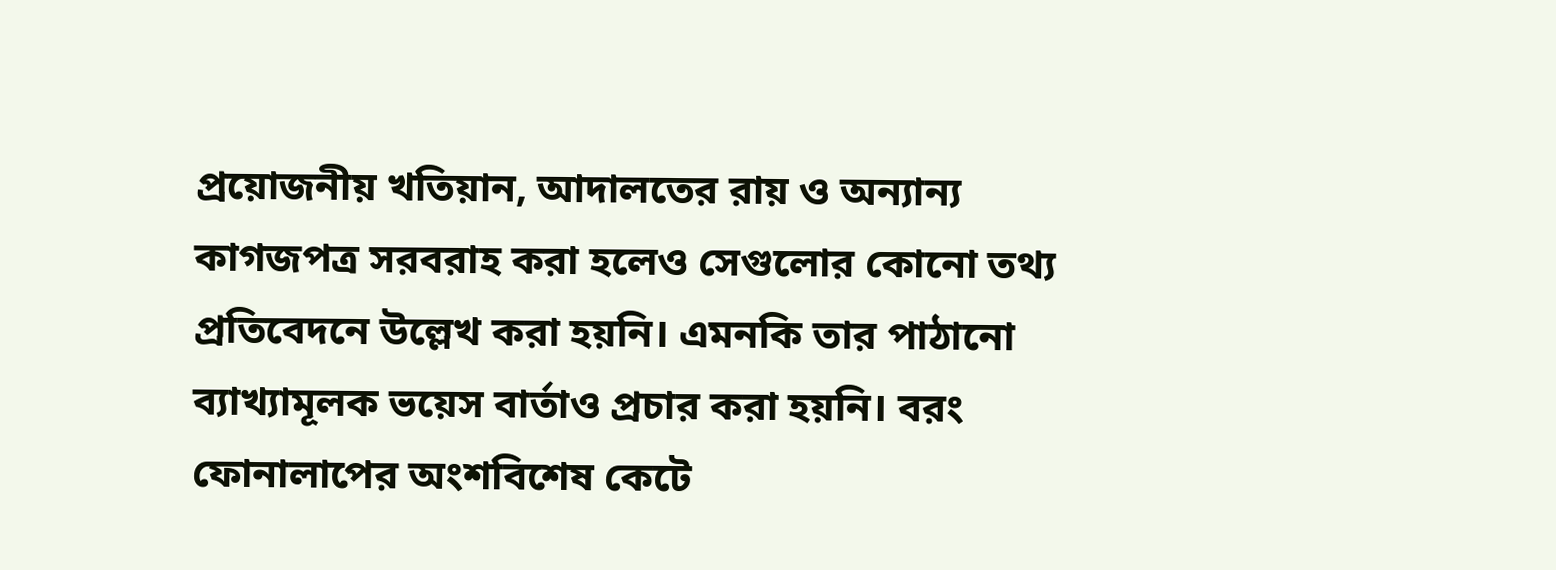প্রয়োজনীয় খতিয়ান, আদালতের রায় ও অন্যান্য কাগজপত্র সরবরাহ করা হলেও সেগুলোর কোনো তথ্য প্রতিবেদনে উল্লেখ করা হয়নি। এমনকি তার পাঠানো ব্যাখ্যামূলক ভয়েস বার্তাও প্রচার করা হয়নি। বরং ফোনালাপের অংশবিশেষ কেটে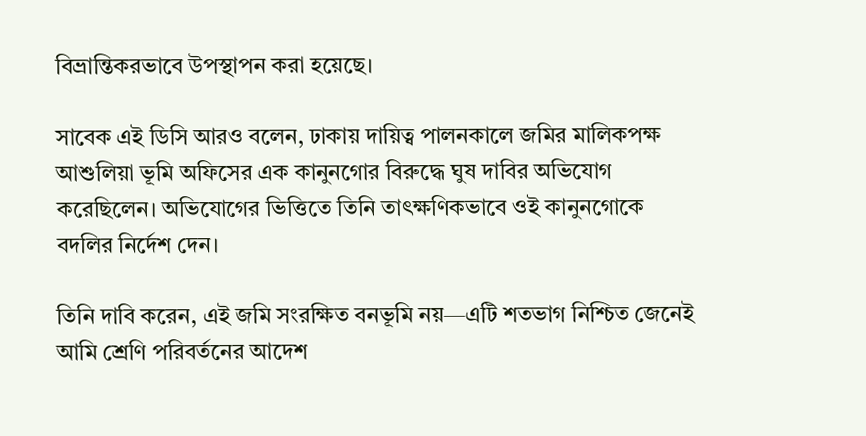বিভ্রান্তিকরভাবে উপস্থাপন করা হয়েছে।

সাবেক এই ডিসি আরও বলেন, ঢাকায় দায়িত্ব পালনকালে জমির মালিকপক্ষ আশুলিয়া ভূমি অফিসের এক কানুনগোর বিরুদ্ধে ঘুষ দাবির অভিযোগ করেছিলেন। অভিযোগের ভিত্তিতে তিনি তাৎক্ষণিকভাবে ওই কানুনগোকে বদলির নির্দেশ দেন।

তিনি দাবি করেন, এই জমি সংরক্ষিত বনভূমি নয়—এটি শতভাগ নিশ্চিত জেনেই আমি শ্রেণি পরিবর্তনের আদেশ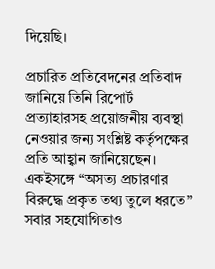দিয়েছি।

প্রচারিত প্রতিবেদনের প্রতিবাদ জানিয়ে তিনি রিপোর্ট প্রত্যাহারসহ প্রয়োজনীয় ব্যবস্থা নেওয়ার জন্য সংশ্লিষ্ট কর্তৃপক্ষের প্রতি আহ্বান জানিয়েছেন। একইসঙ্গে “অসত্য প্রচারণার বিরুদ্ধে প্রকৃত তথ্য তুলে ধরতে” সবার সহযোগিতাও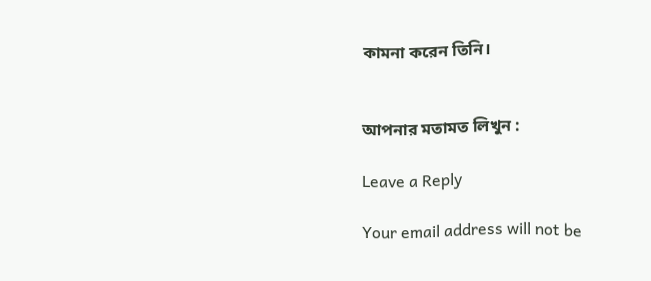কামনা করেন তিনি।


আপনার মতামত লিখুন :

Leave a Reply

Your email address will not be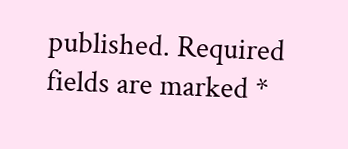published. Required fields are marked *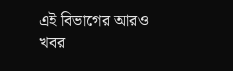এই বিভাগের আরও খবর